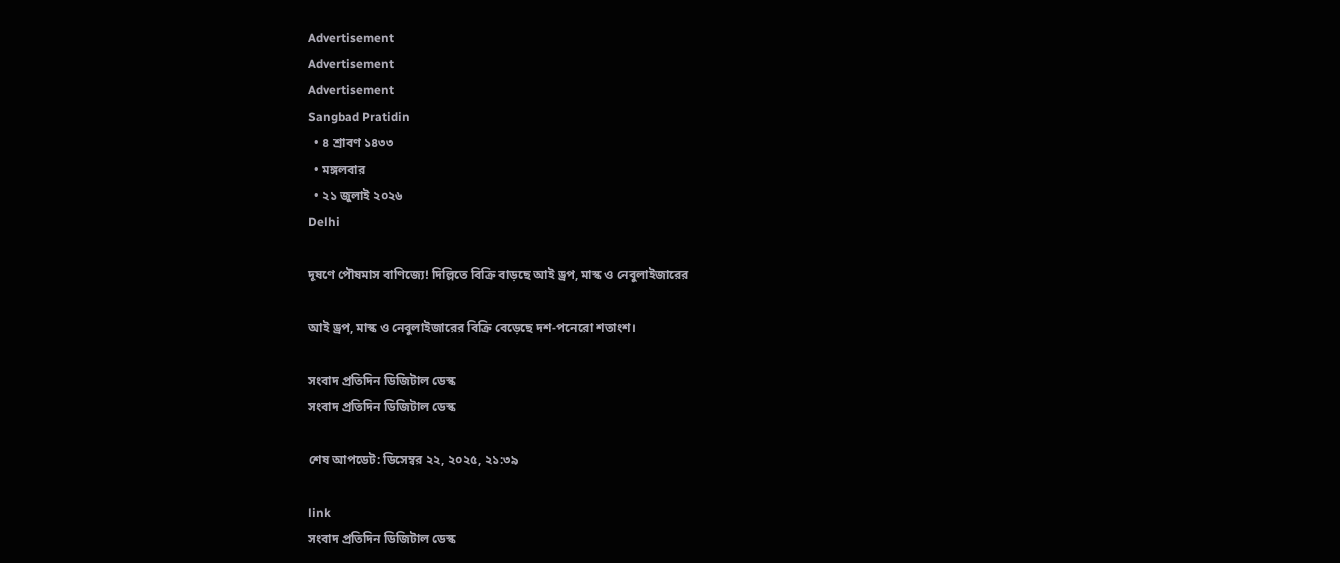Advertisement
Advertisement
Advertisement
Sangbad Pratidin
  • ৪ শ্রাবণ ১৪৩৩
  • মঙ্গলবার
  • ২১ জুলাই ২০২৬
Delhi

দূষণে পৌষমাস বাণিজ্যে! দিল্লিতে বিক্রি বাড়ছে আই ড্রপ, মাস্ক ও নেবুলাইজারের

আই ড্রপ, মাস্ক ও নেবুলাইজারের বিক্রি বেড়েছে দশ-পনেরো শতাংশ।

সংবাদ প্রতিদিন ডিজিটাল ডেস্ক
সংবাদ প্রতিদিন ডিজিটাল ডেস্ক

শেষ আপডেট: ডিসেম্বর ২২, ২০২৫, ২১:৩৯

link
সংবাদ প্রতিদিন ডিজিটাল ডেস্ক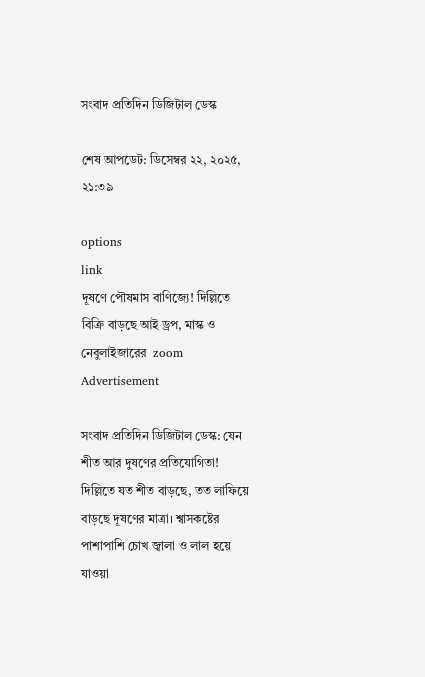সংবাদ প্রতিদিন ডিজিটাল ডেস্ক

শেষ আপডেট: ডিসেম্বর ২২, ২০২৫, ২১:৩৯

options
link
দূষণে পৌষমাস বাণিজ্যে! দিল্লিতে বিক্রি বাড়ছে আই ড্রপ, মাস্ক ও নেবুলাইজারের  zoom
Advertisement

সংবাদ প্রতিদিন ডিজিটাল ডেস্ক: যেন শীত আর দুষণের প্রতিযোগিতা! দিল্লিতে যত শীত বাড়ছে, তত লাফিয়ে বাড়ছে দূষণের মাত্রা। শ্বাসকষ্টের পাশাপাশি চোখ জ্বালা ও লাল হয়ে যাওয়া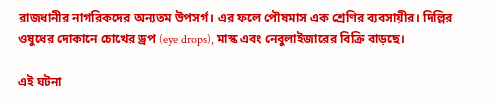রাজধানীর নাগরিকদের অন্যতম উপসর্গ। এর ফলে পৌষমাস এক শ্রেণির ব্যবসায়ীর। দিল্লির ওষুধের দোকানে চোখের ড্রপ (eye drops), মাস্ক এবং নেবুলাইজারের বিক্রি বাড়ছে।

এই ঘটনা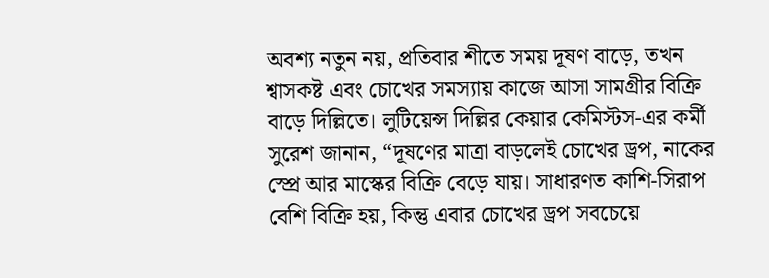অবশ্য নতুন নয়, প্রতিবার শীতে সময় দূষণ বাড়ে, তখন শ্বাসকষ্ট এবং চোখের সমস্যায় কাজে আসা সামগ্রীর বিক্রি বাড়ে দিল্লিতে। লুটিয়েন্স দিল্লির কেয়ার কেমিস্টস-এর কর্মী সুরেশ জানান, “দূষণের মাত্রা বাড়লেই চোখের ড্রপ, নাকের স্প্রে আর মাস্কের বিক্রি বেড়ে যায়। সাধারণত কাশি-সিরাপ বেশি বিক্রি হয়, কিন্তু এবার চোখের ড্রপ সবচেয়ে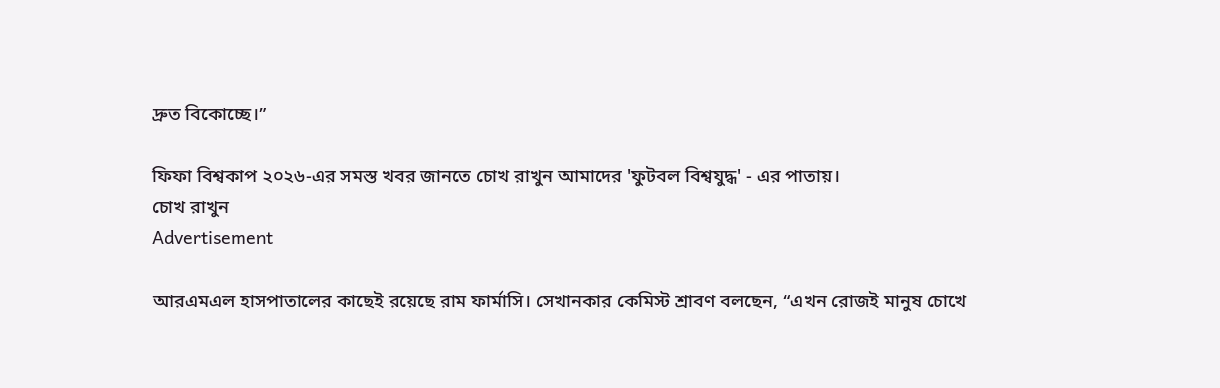দ্রুত বিকোচ্ছে।”

ফিফা বিশ্বকাপ ২০২৬-এর সমস্ত খবর জানতে চোখ রাখুন আমাদের 'ফুটবল বিশ্বযুদ্ধ' - এর পাতায়।
চোখ রাখুন
Advertisement

আরএমএল হাসপাতালের কাছেই রয়েছে রাম ফার্মাসি। সেখানকার কেমিস্ট শ্রাবণ বলছেন, “এখন রোজই মানুষ চোখে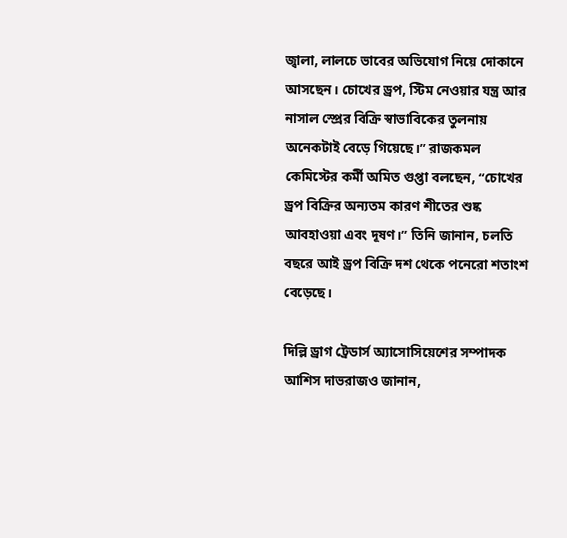জ্বালা, লালচে ভাবের অভিযোগ নিয়ে দোকানে আসছেন। চোখের ড্রপ, স্টিম নেওয়ার যন্ত্র আর নাসাল স্প্রের বিক্রি স্বাভাবিকের তুলনায় অনেকটাই বেড়ে গিয়েছে।” রাজকমল কেমিস্টের কর্মী অমিত গুপ্তা বলছেন, “চোখের ড্রপ বিক্রির অন্যতম কারণ শীতের শুষ্ক আবহাওয়া এবং দূষণ।” তিনি জানান, চলতি বছরে আই ড্রপ বিক্রি দশ থেকে পনেরো শতাংশ বেড়েছে।

দিল্লি ড্রাগ ট্রেডার্স অ্যাসোসিয়েশের সম্পাদক আশিস দাভরাজও জানান,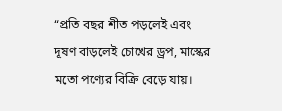“প্রতি বছর শীত পড়লেই এবং দূষণ বাড়লেই চোখের ড্রপ, মাস্কের মতো পণ্যের বিক্রি বেড়ে যায়।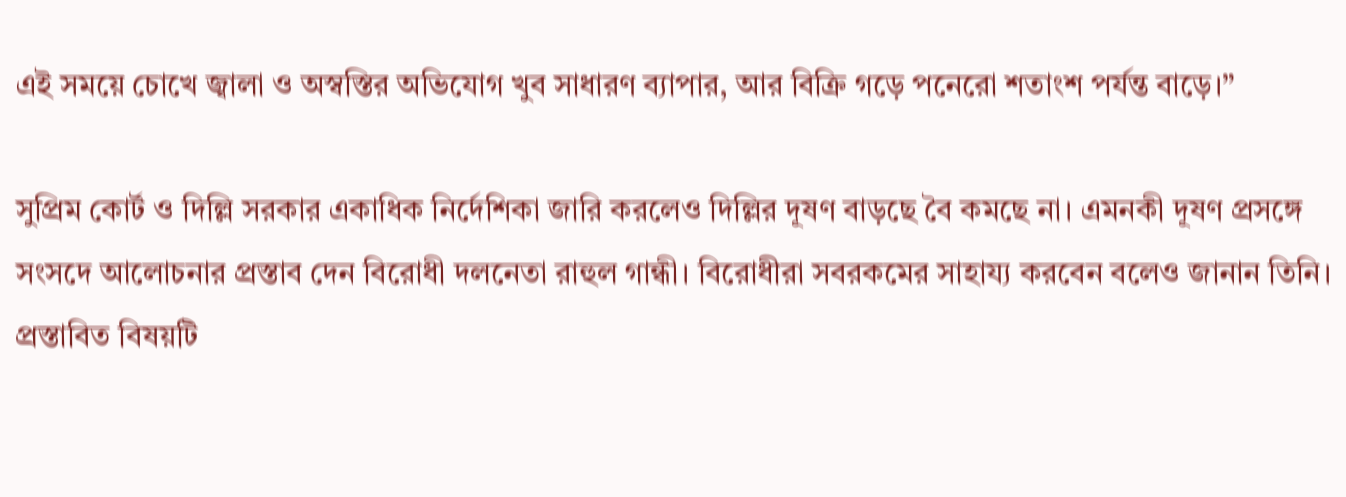এই সময়ে চোখে জ্বালা ও অস্বস্তির অভিযোগ খুব সাধারণ ব্যাপার, আর বিক্রি গড়ে পনেরো শতাংশ পর্যন্ত বাড়ে।”

সুপ্রিম কোর্ট ও দিল্লি সরকার একাধিক নির্দেশিকা জারি করলেও দিল্লির দূষণ বাড়ছে বৈ কমছে না। এমনকী দূষণ প্রসঙ্গে সংসদে আলোচনার প্রস্তাব দেন বিরোধী দলনেতা রাহুল গান্ধী। বিরোধীরা সবরকমের সাহায্য করবেন বলেও জানান তিনি। প্রস্তাবিত বিষয়টি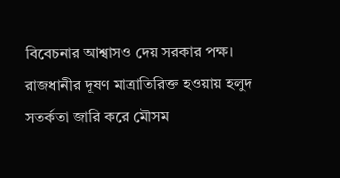বিবেচনার আশ্বাসও দেয় সরকার পক্ষ। রাজধানীর দূষণ মাত্রাতিরিক্ত হওয়ায় হলুদ সতর্কতা জারি করে মৌসম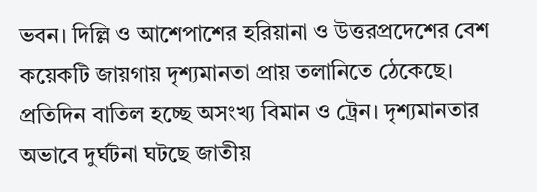ভবন। দিল্লি ও আশেপাশের হরিয়ানা ও উত্তরপ্রদেশের বেশ কয়েকটি জায়গায় দৃশ্যমানতা প্রায় তলানিতে ঠেকেছে। প্রতিদিন বাতিল হচ্ছে অসংখ্য বিমান ও ট্রেন। দৃশ্যমানতার অভাবে দুর্ঘটনা ঘটছে জাতীয়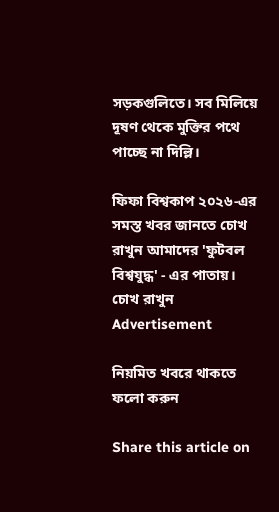সড়কগুলিতে। সব মিলিয়ে দূষণ থেকে মুক্তির পথে পাচ্ছে না দিল্লি।

ফিফা বিশ্বকাপ ২০২৬-এর সমস্ত খবর জানতে চোখ রাখুন আমাদের 'ফুটবল বিশ্বযুদ্ধ' - এর পাতায়।
চোখ রাখুন
Advertisement

নিয়মিত খবরে থাকতে ফলো করুন

Share this article on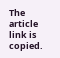The article link is copied.